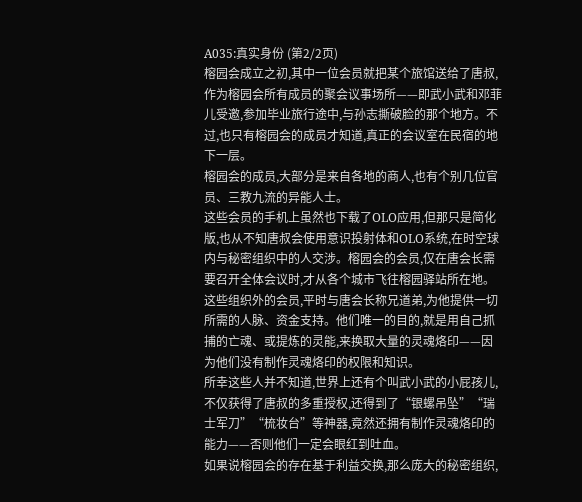A035:真实身份 (第2/2页)
榕园会成立之初,其中一位会员就把某个旅馆送给了唐叔,作为榕园会所有成员的聚会议事场所——即武小武和邓菲儿受邀,参加毕业旅行途中,与孙志撕破脸的那个地方。不过,也只有榕园会的成员才知道,真正的会议室在民宿的地下一层。
榕园会的成员,大部分是来自各地的商人,也有个别几位官员、三教九流的异能人士。
这些会员的手机上虽然也下载了OLO应用,但那只是简化版,也从不知唐叔会使用意识投射体和OLO系统,在时空球内与秘密组织中的人交涉。榕园会的会员,仅在唐会长需要召开全体会议时,才从各个城市飞往榕园驿站所在地。
这些组织外的会员,平时与唐会长称兄道弟,为他提供一切所需的人脉、资金支持。他们唯一的目的,就是用自己抓捕的亡魂、或提炼的灵能,来换取大量的灵魂烙印——因为他们没有制作灵魂烙印的权限和知识。
所幸这些人并不知道,世界上还有个叫武小武的小屁孩儿,不仅获得了唐叔的多重授权,还得到了“银螺吊坠”“瑞士军刀”“梳妆台”等神器,竟然还拥有制作灵魂烙印的能力——否则他们一定会眼红到吐血。
如果说榕园会的存在基于利益交换,那么庞大的秘密组织,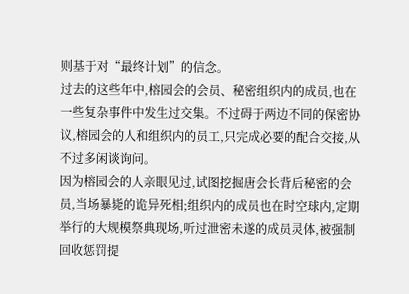则基于对“最终计划”的信念。
过去的这些年中,榕园会的会员、秘密组织内的成员,也在一些复杂事件中发生过交集。不过碍于两边不同的保密协议,榕园会的人和组织内的员工,只完成必要的配合交接,从不过多闲谈询问。
因为榕园会的人亲眼见过,试图挖掘唐会长背后秘密的会员,当场暴毙的诡异死相;组织内的成员也在时空球内,定期举行的大规模祭典现场,听过泄密未遂的成员灵体,被强制回收惩罚提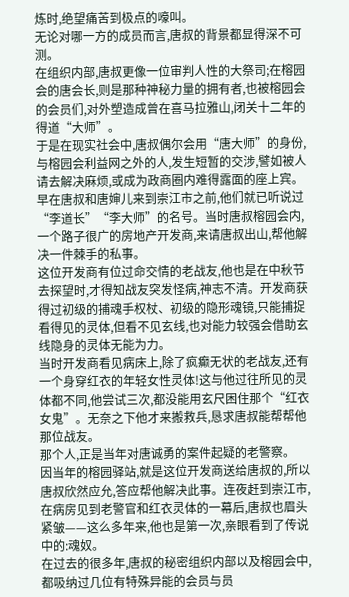炼时,绝望痛苦到极点的嚎叫。
无论对哪一方的成员而言,唐叔的背景都显得深不可测。
在组织内部,唐叔更像一位审判人性的大祭司;在榕园会的唐会长,则是那种神秘力量的拥有者,也被榕园会的会员们,对外塑造成曾在喜马拉雅山,闭关十二年的得道“大师”。
于是在现实社会中,唐叔偶尔会用“唐大师”的身份,与榕园会利益网之外的人,发生短暂的交涉,譬如被人请去解决麻烦,或成为政商圈内难得露面的座上宾。
早在唐叔和唐婶儿来到崇江市之前,他们就已听说过“李道长”“李大师”的名号。当时唐叔榕园会内,一个路子很广的房地产开发商,来请唐叔出山,帮他解决一件棘手的私事。
这位开发商有位过命交情的老战友,他也是在中秋节去探望时,才得知战友突发怪病,神志不清。开发商获得过初级的捕魂手权杖、初级的隐形魂镜,只能捕捉看得见的灵体,但看不见玄线,也对能力较强会借助玄线隐身的灵体无能为力。
当时开发商看见病床上,除了疯癫无状的老战友,还有一个身穿红衣的年轻女性灵体!这与他过往所见的灵体都不同,他尝试三次,都没能用玄尺困住那个“红衣女鬼”。无奈之下他才来搬救兵,恳求唐叔能帮帮他那位战友。
那个人,正是当年对唐诚勇的案件起疑的老警察。
因当年的榕园驿站,就是这位开发商送给唐叔的,所以唐叔欣然应允,答应帮他解决此事。连夜赶到崇江市,在病房见到老警官和红衣灵体的一幕后,唐叔也眉头紧皱——这么多年来,他也是第一次,亲眼看到了传说中的:魂奴。
在过去的很多年,唐叔的秘密组织内部以及榕园会中,都吸纳过几位有特殊异能的会员与员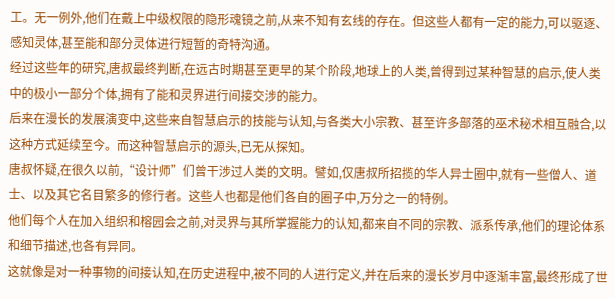工。无一例外,他们在戴上中级权限的隐形魂镜之前,从来不知有玄线的存在。但这些人都有一定的能力,可以驱逐、感知灵体,甚至能和部分灵体进行短暂的奇特沟通。
经过这些年的研究,唐叔最终判断,在远古时期甚至更早的某个阶段,地球上的人类,曾得到过某种智慧的启示,使人类中的极小一部分个体,拥有了能和灵界进行间接交涉的能力。
后来在漫长的发展演变中,这些来自智慧启示的技能与认知,与各类大小宗教、甚至许多部落的巫术秘术相互融合,以这种方式延续至今。而这种智慧启示的源头,已无从探知。
唐叔怀疑,在很久以前,“设计师”们曾干涉过人类的文明。譬如,仅唐叔所招揽的华人异士圈中,就有一些僧人、道士、以及其它名目繁多的修行者。这些人也都是他们各自的圈子中,万分之一的特例。
他们每个人在加入组织和榕园会之前,对灵界与其所掌握能力的认知,都来自不同的宗教、派系传承,他们的理论体系和细节描述,也各有异同。
这就像是对一种事物的间接认知,在历史进程中,被不同的人进行定义,并在后来的漫长岁月中逐渐丰富,最终形成了世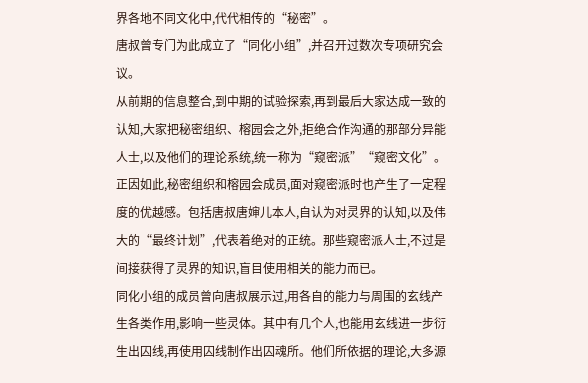界各地不同文化中,代代相传的“秘密”。
唐叔曾专门为此成立了“同化小组”,并召开过数次专项研究会议。
从前期的信息整合,到中期的试验探索,再到最后大家达成一致的认知,大家把秘密组织、榕园会之外,拒绝合作沟通的那部分异能人士,以及他们的理论系统,统一称为“窥密派”“窥密文化”。
正因如此,秘密组织和榕园会成员,面对窥密派时也产生了一定程度的优越感。包括唐叔唐婶儿本人,自认为对灵界的认知,以及伟大的“最终计划”,代表着绝对的正统。那些窥密派人士,不过是间接获得了灵界的知识,盲目使用相关的能力而已。
同化小组的成员曾向唐叔展示过,用各自的能力与周围的玄线产生各类作用,影响一些灵体。其中有几个人,也能用玄线进一步衍生出囚线,再使用囚线制作出囚魂所。他们所依据的理论,大多源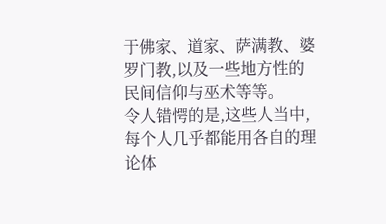于佛家、道家、萨满教、婆罗门教,以及一些地方性的民间信仰与巫术等等。
令人错愕的是,这些人当中,每个人几乎都能用各自的理论体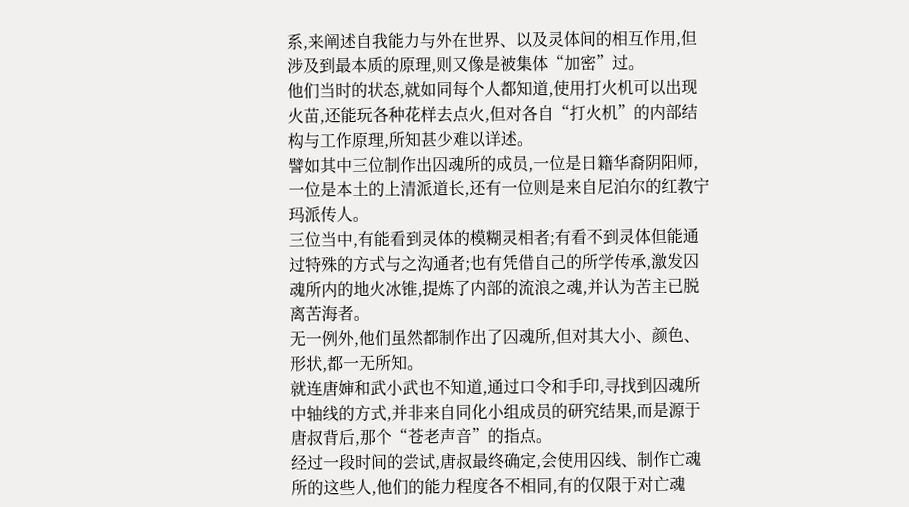系,来阐述自我能力与外在世界、以及灵体间的相互作用,但涉及到最本质的原理,则又像是被集体“加密”过。
他们当时的状态,就如同每个人都知道,使用打火机可以出现火苗,还能玩各种花样去点火,但对各自“打火机”的内部结构与工作原理,所知甚少难以详述。
譬如其中三位制作出囚魂所的成员,一位是日籍华裔阴阳师,一位是本土的上清派道长,还有一位则是来自尼泊尔的红教宁玛派传人。
三位当中,有能看到灵体的模糊灵相者;有看不到灵体但能通过特殊的方式与之沟通者;也有凭借自己的所学传承,激发囚魂所内的地火冰锥,提炼了内部的流浪之魂,并认为苦主已脱离苦海者。
无一例外,他们虽然都制作出了囚魂所,但对其大小、颜色、形状,都一无所知。
就连唐婶和武小武也不知道,通过口令和手印,寻找到囚魂所中轴线的方式,并非来自同化小组成员的研究结果,而是源于唐叔背后,那个“苍老声音”的指点。
经过一段时间的尝试,唐叔最终确定,会使用囚线、制作亡魂所的这些人,他们的能力程度各不相同,有的仅限于对亡魂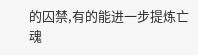的囚禁,有的能进一步提炼亡魂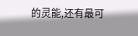的灵能,还有最可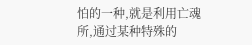怕的一种,就是利用亡魂所,通过某种特殊的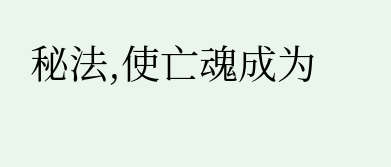秘法,使亡魂成为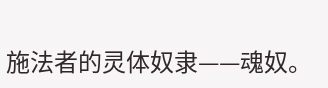施法者的灵体奴隶——魂奴。